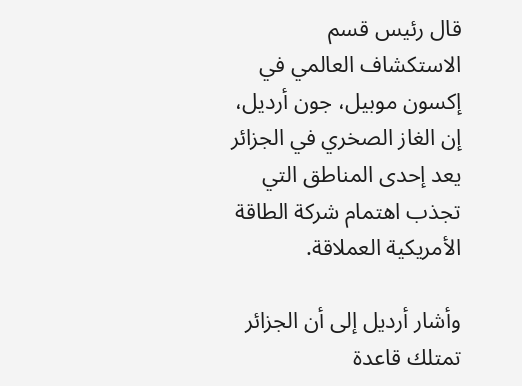قال رئيس قسم الاستكشاف العالمي في إكسون موبيل، جون أرديل، إن الغاز الصخري في الجزائر يعد إحدى المناطق التي تجذب اهتمام شركة الطاقة الأمريكية العملاقة.

وأشار أرديل إلى أن الجزائر تمتلك قاعدة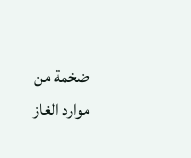ضخمة من موارد الغاز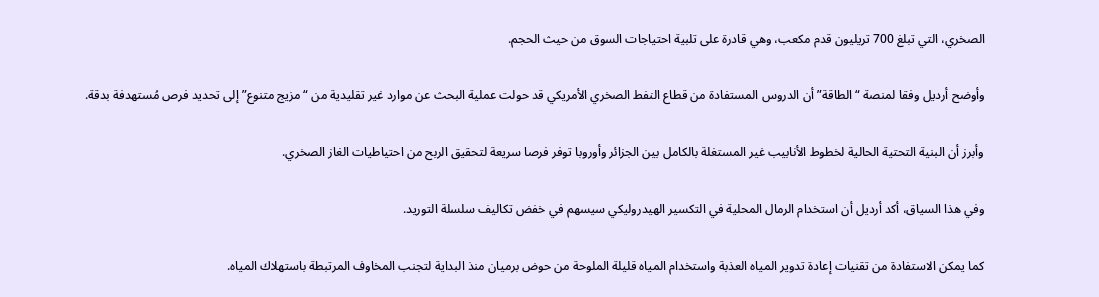الصخري، التي تبلغ 700 تريليون قدم مكعب، وهي قادرة على تلبية احتياجات السوق من حيث الحجم.

وأوضح أرديل وفقا لمنصة “الطاقة” أن الدروس المستفادة من قطاع النفط الصخري الأمريكي قد حولت عملية البحث عن موارد غير تقليدية من “مزيج متنوع” إلى تحديد فرص مُستهدفة بدقة.

وأبرز أن البنية التحتية الحالية لخطوط الأنابيب غير المستغلة بالكامل بين الجزائر وأوروبا توفر فرصا سريعة لتحقيق الربح من احتياطيات الغاز الصخري.

وفي هذا السياق، أكد أرديل أن استخدام الرمال المحلية في التكسير الهيدروليكي سيسهم في خفض تكاليف سلسلة التوريد.

كما يمكن الاستفادة من تقنيات إعادة تدوير المياه العذبة واستخدام المياه قليلة الملوحة من حوض برميان منذ البداية لتجنب المخاوف المرتبطة باستهلاك المياه.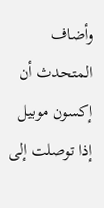وأضاف المتحدث أن إكسون موبيل إذا توصلت إلى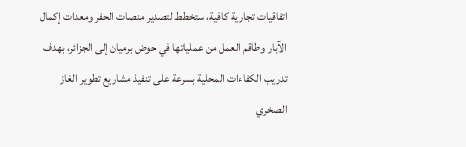اتفاقيات تجارية كافية، ستخطط لتصدير منصات الحفر ومعدات إكمال الآبار وطاقم العمل من عملياتها في حوض برميان إلى الجزائر، بهدف تدريب الكفاءات المحلية بسرعة على تنفيذ مشاريع تطوير الغاز الصخري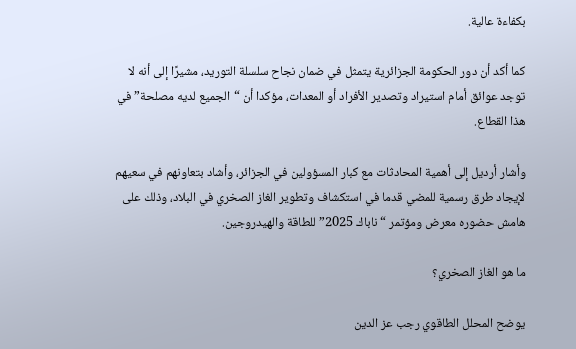بكفاءة عالية.

كما أكد أن دور الحكومة الجزائرية يتمثل في ضمان نجاح سلسلة التوريد، مشيرًا إلى أنه لا توجد عوائق أمام استيراد وتصدير الأفراد أو المعدات، مؤكدا أن “الجميع لديه مصلحة” في هذا القطاع.

وأشار أرديل إلى أهمية المحادثات مع كبار المسؤولين في الجزائر، وأشاد بتعاونهم في سعيهم لإيجاد طرق رسمية للمضي قدما في استكشاف وتطوير الغاز الصخري في البلاد، وذلك على هامش حضوره معرض ومؤتمر “ناباك 2025” للطاقة والهيدروجين.

ما هو الغاز الصخري؟

يوضح المحلل الطاقوي رجب عز الدين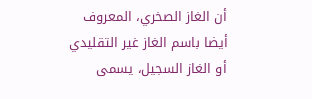أن الغاز الصخري، المعروف أيضا باسم الغاز غير التقليدي أو الغاز السجيل، يسمى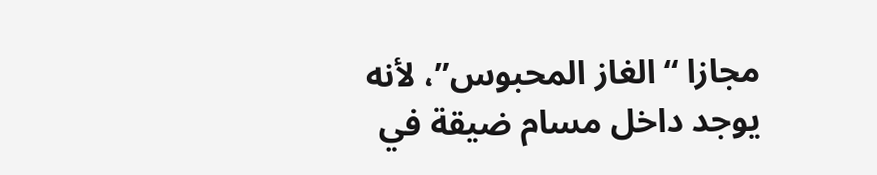مجازا “الغاز المحبوس”، لأنه يوجد داخل مسام ضيقة في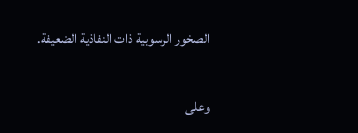الصخور الرسوبية ذات النفاذية الضعيفة.

وعلى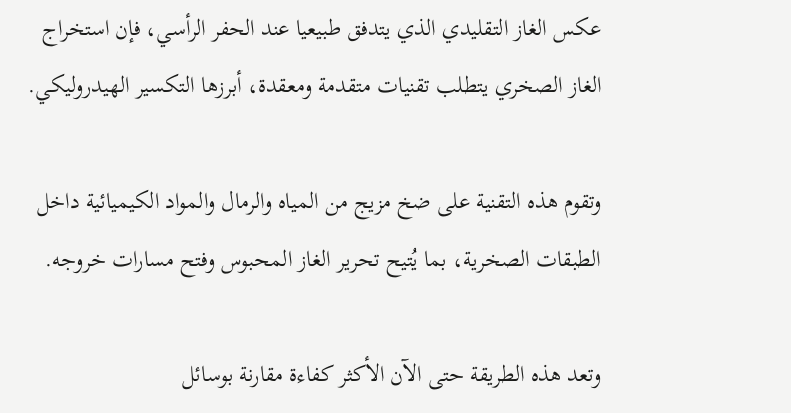عكس الغاز التقليدي الذي يتدفق طبيعيا عند الحفر الرأسي، فإن استخراج الغاز الصخري يتطلب تقنيات متقدمة ومعقدة، أبرزها التكسير الهيدروليكي.

وتقوم هذه التقنية على ضخ مزيج من المياه والرمال والمواد الكيميائية داخل الطبقات الصخرية، بما يُتيح تحرير الغاز المحبوس وفتح مسارات خروجه.

وتعد هذه الطريقة حتى الآن الأكثر كفاءة مقارنة بوسائل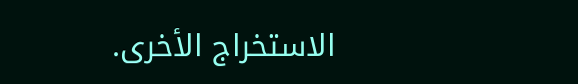الاستخراج الأخرى.